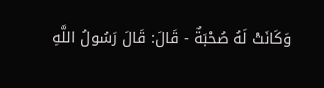وَكَانَتْ لَهُ صُحْبَةٌ - قَالَ: قَالَ رَسُولُ اللَّهِ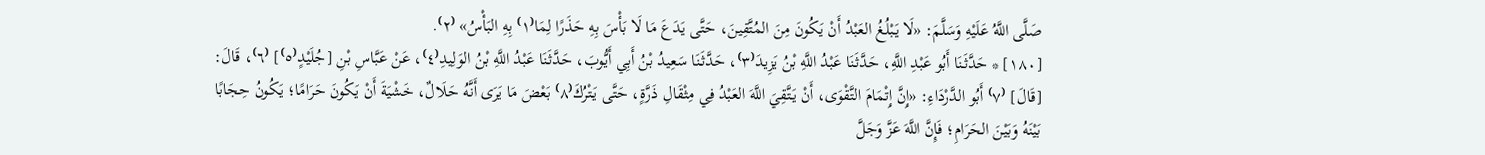صَلَّى اللَّهُ عَلَيْهِ وَسَلَّمَ: «لَا يَبْلُغُ العَبْدُ أَنْ يَكُونَ مِنَ المُتَّقِينَ، حَتَّى يَدَعَ مَا لَا بَأْسَ بِهِ حَذَرًا لِمَا⁽١⁾ بِهِ البَأْسُ» ⁽٢⁾.
[١٨٠] * حَدَّثَنَا أَبُو عَبْدِ اللَّهِ، حَدَّثَنَا عَبْدُ اللَّهِ بْنُ يَزِيدَ⁽٣⁾، حَدَّثَنَا سَعِيدُ بْنُ أَبِي أَيُّوبَ، حَدَّثَنَا عَبْدُ اللَّهِ بْنُ الوَلِيدِ⁽٤⁾، عَنْ عَبَّاسِ بْنِ [جُلَيْدٍ⁽٥⁾] ⁽٦⁾، قَالَ: [قَالَ] ⁽٧⁾ أَبُو الدَّرْدَاءِ: «إِنَّ إِتْمَامَ التَّقْوَى، أَنْ يَتَّقِيَ اللَّهَ العَبْدُ فِي مِثْقَالِ ذَرَّةٍ، حَتَّى يَتْرُكَ⁽٨⁾ بَعْضَ مَا يَرَى أَنَّهُ حَلَالٌ، خَشْيَةَ أَنْ يَكُونَ حَرَامًا؛ يَكُونُ حِجَابًا بَيْنَهُ وَبَيْنَ الحَرَامِ؛ فَإِنَّ اللَّهَ عَزَّ وَجَلَّ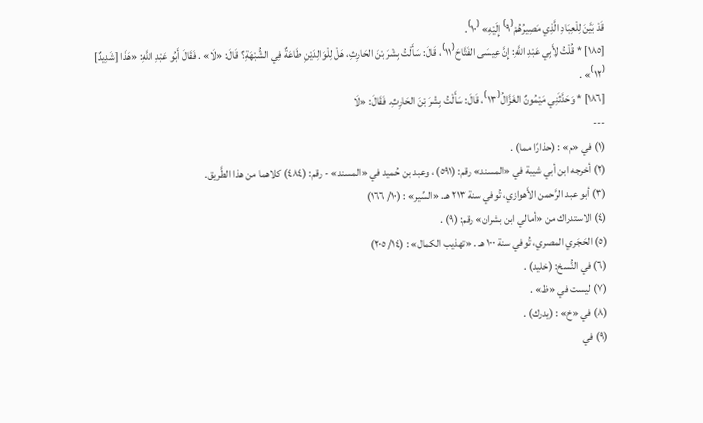قَدْ بَيَّنَ لِلْعِبَادِ الَّذِي مَصِيرُهُمْ⁽٩⁾ إِلَيْهِ» ⁽١٠⁾.
[١٨٥] * قُلْتُ لِأَبِي عَبْدِ اللَّهِ: إِنَّ عِيسَى الفَتَّاحَ⁽١١⁾، قَالَ: سَأَلْتُ بِشْرَ بْنَ الحَارِثِ، هَلْ لِلْوَالِدَيْنِ طَاعَةٌ فِي الشُّبْهَةِ؟ قَالَ: «لَا» . فَقَالَ أَبُو عَبْدِ اللَّهِ: «هَذَا [شَدِيدٌ] ⁽١٢⁾» .
[١٨٦] * وَحَدَّثَنِي مَيْمُونٌ الغَزَّالُ⁽١٣⁾، قَالَ: سَأَلْتُ بِشْرَ بْنَ الحَارِثِ. فَقَالَ: «لَا
---
(١) في «م» : (حذارًا مما) .
(٢) أخرجه ابن أبي شيبة في «المسند» رقم: (٥٩١) ، وعبد بن حُميد في «المسند» - رقم: (٤٨٤) كلاهما من هذا الطَّريق.
(٣) أبو عبد الرَّحمن الأَهوازي، تُوفي سنة ٢١٣ هـ. «السِّير» : (١٠/ ١٦٦)
(٤) الاستدراك من «أمالي ابن بشران» رقم: (٩) .
(٥) الحَجَري المصري، تُوفي سنة ١٠٠ هـ . «تهذيب الكمال» : (١٤/ ٢٠٥)
(٦) في النُّسخ: (خليد) .
(٧) ليست في «ظ» .
(٨) في «خ» : (يدرك) .
(٩) في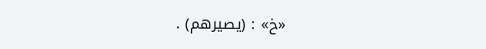«خ» : (يصيرهم) .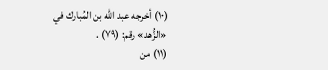(١٠) أخرجه عبد الله بن المُبارك في «الزُّهد» رقم: (٧٩) .
(١١) من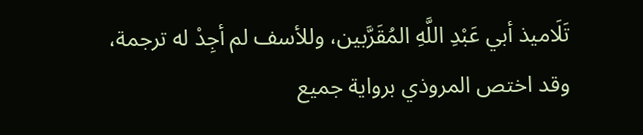تَلَاميذ أبي عَبْدِ اللَّهِ المُقَرَّبين، وللأسف لم أجِدْ له ترجمة، وقد اختص المروذي برواية جميع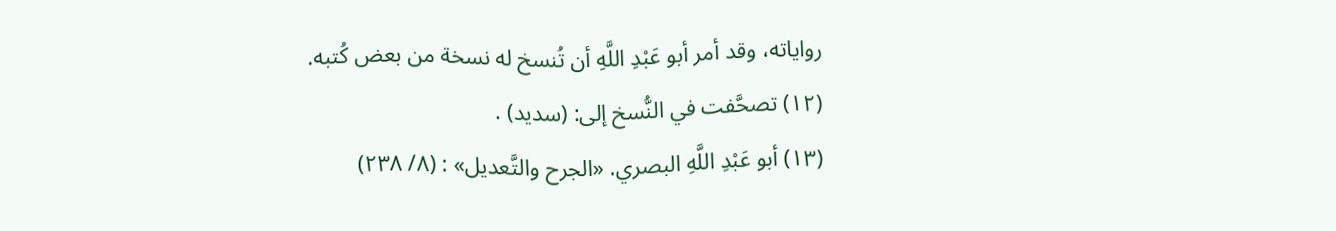رواياته، وقد أمر أبو عَبْدِ اللَّهِ أن تُنسخ له نسخة من بعض كُتبه.
(١٢) تصحَّفت في النُّسخ إلى: (سديد) .
(١٣) أبو عَبْدِ اللَّهِ البصري. «الجرح والتَّعديل» : (٨/ ٢٣٨)